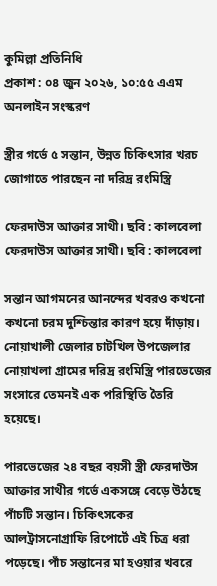কুমিল্লা প্রতিনিধি
প্রকাশ : ০৪ জুন ২০২৬, ১০:৫৫ এএম
অনলাইন সংস্করণ

স্ত্রীর গর্ভে ৫ সন্তান, উন্নত চিকিৎসার খরচ জোগাতে পারছেন না দরিদ্র রংমিস্ত্রি

ফেরদাউস আক্তার সাথী। ছবি : কালবেলা
ফেরদাউস আক্তার সাথী। ছবি : কালবেলা

সন্তান আগমনের আনন্দের খবরও কখনো কখনো চরম দুশ্চিন্তার কারণ হয়ে দাঁড়ায়। নোয়াখালী জেলার চাটখিল উপজেলার নোয়াখলা গ্রামের দরিদ্র রংমিস্ত্রি পারভেজের সংসারে তেমনই এক পরিস্থিতি তৈরি হয়েছে।

পারভেজের ২৪ বছর বয়সী স্ত্রী ফেরদাউস আক্তার সাথীর গর্ভে একসঙ্গে বেড়ে উঠছে পাঁচটি সন্তান। চিকিৎসকের আলট্রাসনোগ্রাফি রিপোর্টে এই চিত্র ধরা পড়েছে। পাঁচ সন্তানের মা হওয়ার খবরে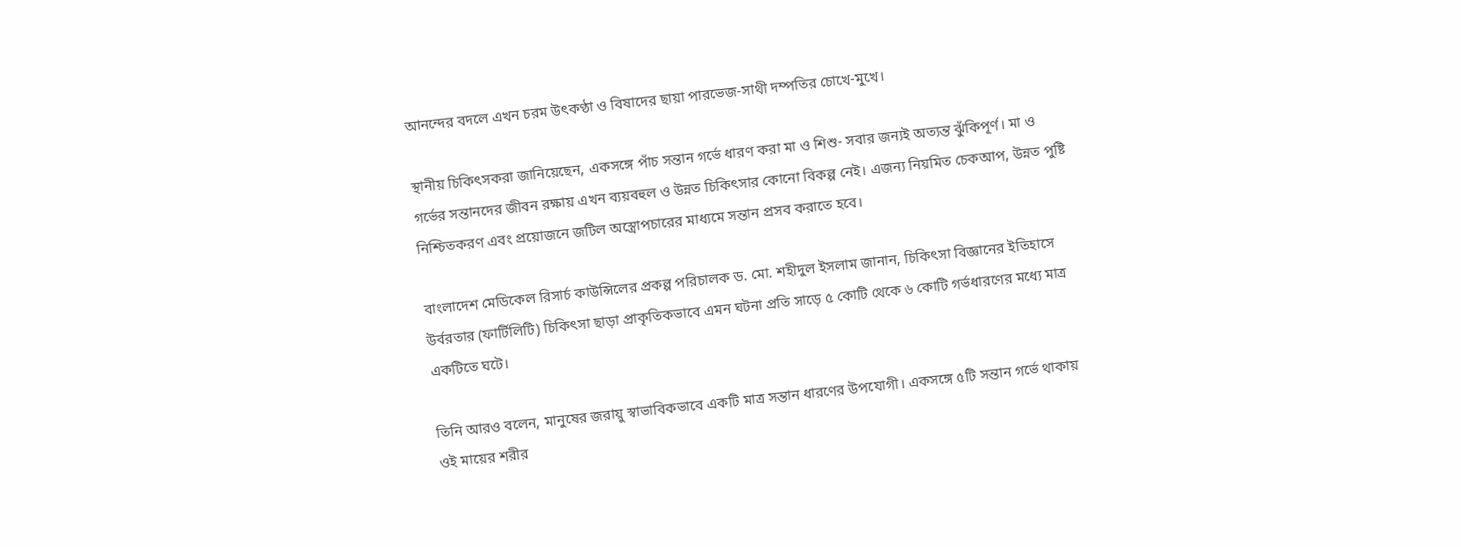আনন্দের বদলে এখন চরম উৎকণ্ঠা ও বিষাদের ছায়া পারভেজ-সাথী দম্পতির চোখে-মুখে।

স্থানীয় চিকিৎসকরা জানিয়েছেন, একসঙ্গে পাঁচ সন্তান গর্ভে ধারণ করা মা ও শিশু- সবার জন্যই অত্যন্ত ঝুঁকিপূর্ণ। মা ও গর্ভের সন্তানদের জীবন রক্ষায় এখন ব্যয়বহুল ও উন্নত চিকিৎসার কোনো বিকল্প নেই। এজন্য নিয়মিত চেকআপ, উন্নত পুষ্টি নিশ্চিতকরণ এবং প্রয়োজনে জটিল অস্ত্রোপচারের মাধ্যমে সন্তান প্রসব করাতে হবে।

বাংলাদেশ মেডিকেল রিসার্চ কাউন্সিলের প্রকল্প পরিচালক ড. মো. শহীদুল ইসলাম জানান, চিকিৎসা বিজ্ঞানের ইতিহাসে উর্বরতার (ফার্টিলিটি) চিকিৎসা ছাড়া প্রাকৃতিকভাবে এমন ঘটনা প্রতি সাড়ে ৫ কোটি থেকে ৬ কোটি গর্ভধারণের মধ্যে মাত্র একটিতে ঘটে।

তিনি আরও বলেন, মানুষের জরায়ু স্বাভাবিকভাবে একটি মাত্র সন্তান ধারণের উপযোগী। একসঙ্গে ৫টি সন্তান গর্ভে থাকায় ওই মায়ের শরীর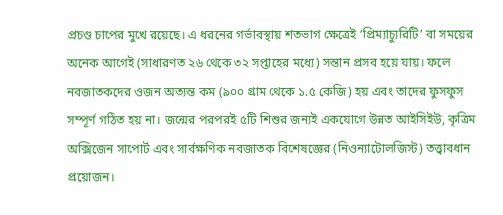প্রচণ্ড চাপের মুখে রয়েছে। এ ধরনের গর্ভাবস্থায় শতভাগ ক্ষেত্রেই ‘প্রিম্যাচ্যুরিটি’ বা সময়ের অনেক আগেই (সাধারণত ২৬ থেকে ৩২ সপ্তাহের মধ্যে) সন্তান প্রসব হয়ে যায়। ফলে নবজাতকদের ওজন অত্যন্ত কম (৯০০ গ্রাম থেকে ১.৫ কেজি) হয় এবং তাদের ফুসফুস সম্পূর্ণ গঠিত হয় না। জন্মের পরপরই ৫টি শিশুর জন্যই একযোগে উন্নত আইসিইউ, কৃত্রিম অক্সিজেন সাপোর্ট এবং সার্বক্ষণিক নবজাতক বিশেষজ্ঞের (নিওন্যাটোলজিস্ট) তত্ত্বাবধান প্রয়োজন।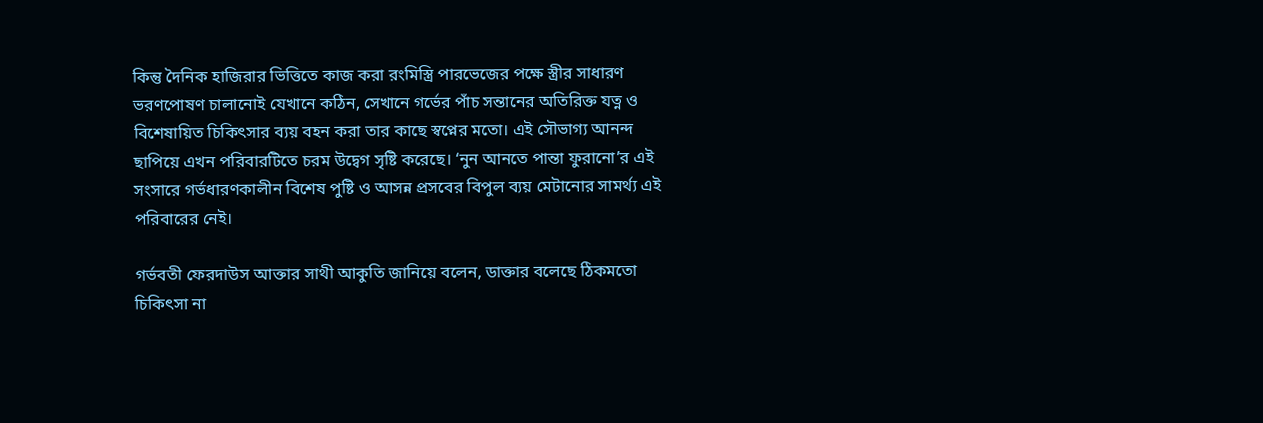কিন্তু দৈনিক হাজিরার ভিত্তিতে কাজ করা রংমিস্ত্রি পারভেজের পক্ষে স্ত্রীর সাধারণ ভরণপোষণ চালানোই যেখানে কঠিন, সেখানে গর্ভের পাঁচ সন্তানের অতিরিক্ত যত্ন ও বিশেষায়িত চিকিৎসার ব্যয় বহন করা তার কাছে স্বপ্নের মতো। এই সৌভাগ্য আনন্দ ছাপিয়ে এখন পরিবারটিতে চরম উদ্বেগ সৃষ্টি করেছে। ‘নুন আনতে পান্তা ফুরানো’র এই সংসারে গর্ভধারণকালীন বিশেষ পুষ্টি ও আসন্ন প্রসবের বিপুল ব্যয় মেটানোর সামর্থ্য এই পরিবারের নেই।

গর্ভবতী ফেরদাউস আক্তার সাথী আকুতি জানিয়ে বলেন, ডাক্তার বলেছে ঠিকমতো চিকিৎসা না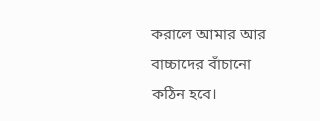করালে আমার আর বাচ্চাদের বাঁচানো কঠিন হবে।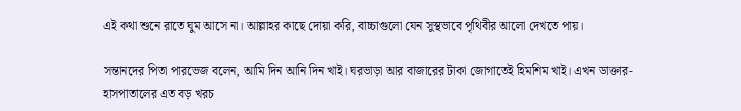এই কথা শুনে রাতে ঘুম আসে না। আল্লাহর কাছে দোয়া করি, বাচ্চাগুলো যেন সুস্থভাবে পৃথিবীর আলো দেখতে পায়।

সন্তানদের পিতা পারভেজ বলেন, আমি দিন আনি দিন খাই। ঘরভাড়া আর বাজারের টাকা জোগাতেই হিমশিম খাই। এখন ডাক্তার-হাসপাতালের এত বড় খরচ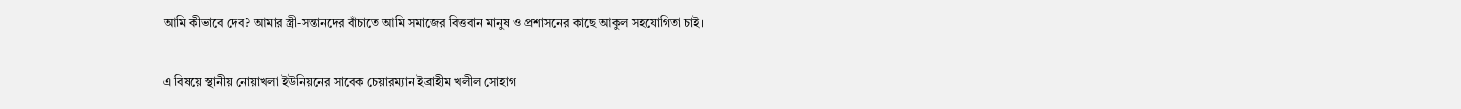আমি কীভাবে দেব? আমার স্ত্রী-সন্তানদের বাঁচাতে আমি সমাজের বিত্তবান মানুষ ও প্রশাসনের কাছে আকুল সহযোগিতা চাই।

এ বিষয়ে স্থানীয় নোয়াখলা ইউনিয়নের সাবেক চেয়ারম্যান ইব্রাহীম খলীল সোহাগ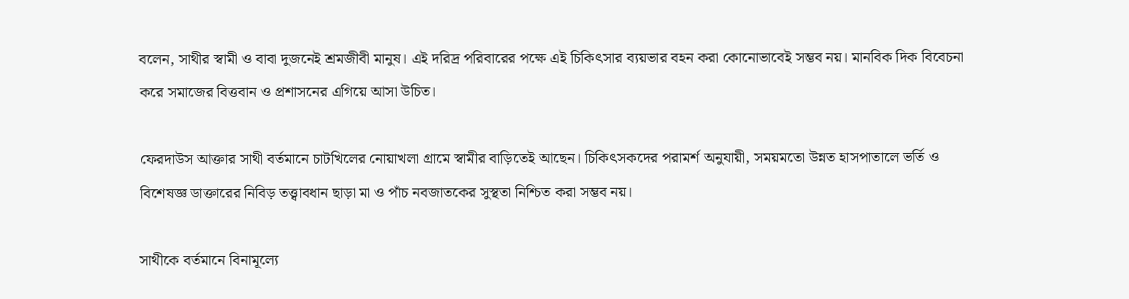বলেন, সাথীর স্বামী ও বাবা দুজনেই শ্রমজীবী মানুষ। এই দরিদ্র পরিবারের পক্ষে এই চিকিৎসার ব্যয়ভার বহন করা কোনোভাবেই সম্ভব নয়। মানবিক দিক বিবেচনা করে সমাজের বিত্তবান ও প্রশাসনের এগিয়ে আসা উচিত।

ফেরদাউস আক্তার সাথী বর্তমানে চাটখিলের নোয়াখলা গ্রামে স্বামীর বাড়িতেই আছেন। চিকিৎসকদের পরামর্শ অনুযায়ী, সময়মতো উন্নত হাসপাতালে ভর্তি ও বিশেষজ্ঞ ডাক্তারের নিবিড় তত্ত্বাবধান ছাড়া মা ও পাঁচ নবজাতকের সুস্থতা নিশ্চিত করা সম্ভব নয়।

সাথীকে বর্তমানে বিনামূল্যে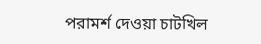পরামর্শ দেওয়া চাটখিল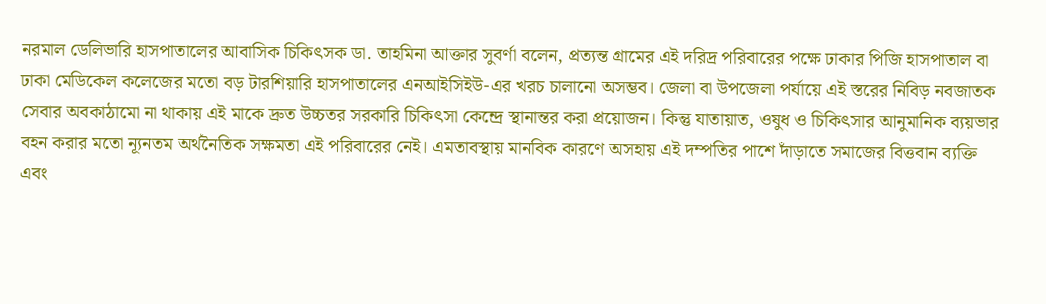নরমাল ডেলিভারি হাসপাতালের আবাসিক চিকিৎসক ডা. তাহমিনা আক্তার সুবর্ণা বলেন, প্রত্যন্ত গ্রামের এই দরিদ্র পরিবারের পক্ষে ঢাকার পিজি হাসপাতাল বা ঢাকা মেডিকেল কলেজের মতো বড় টারশিয়ারি হাসপাতালের এনআইসিইউ-এর খরচ চালানো অসম্ভব। জেলা বা উপজেলা পর্যায়ে এই স্তরের নিবিড় নবজাতক সেবার অবকাঠামো না থাকায় এই মাকে দ্রুত উচ্চতর সরকারি চিকিৎসা কেন্দ্রে স্থানান্তর করা প্রয়োজন। কিন্তু যাতায়াত, ওষুধ ও চিকিৎসার আনুমানিক ব্যয়ভার বহন করার মতো ন্যূনতম অর্থনৈতিক সক্ষমতা এই পরিবারের নেই। এমতাবস্থায় মানবিক কারণে অসহায় এই দম্পতির পাশে দাঁড়াতে সমাজের বিত্তবান ব্যক্তি এবং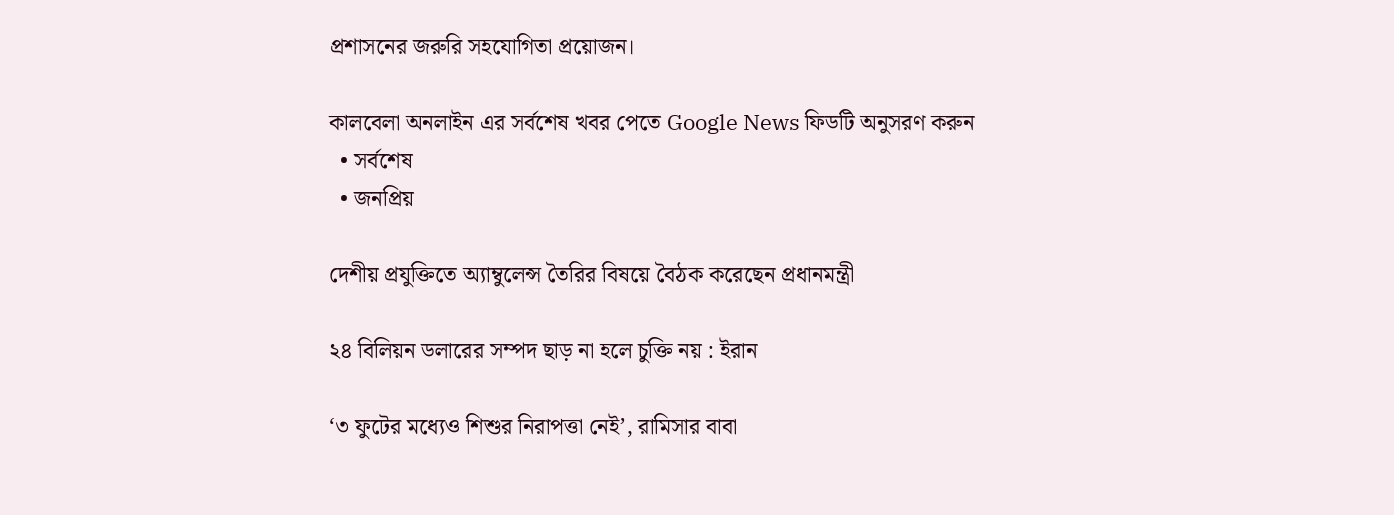প্রশাসনের জরুরি সহযোগিতা প্রয়োজন।

কালবেলা অনলাইন এর সর্বশেষ খবর পেতে Google News ফিডটি অনুসরণ করুন
  • সর্বশেষ
  • জনপ্রিয়

দেশীয় প্রযুক্তিতে অ্যাম্বুলেন্স তৈরির বিষয়ে বৈঠক করেছেন প্রধানমন্ত্রী

২৪ বিলিয়ন ডলারের সম্পদ ছাড় না হলে চুক্তি নয় : ইরান

‘৩ ফুটের মধ্যেও শিশুর নিরাপত্তা নেই’, রামিসার বাবা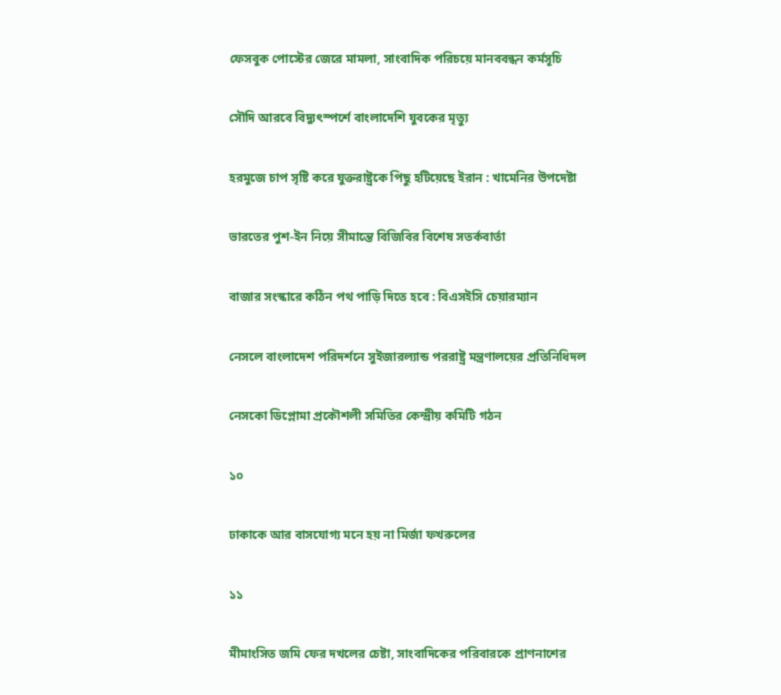ফেসবুক পোস্টের জেরে মামলা, সাংবাদিক পরিচয়ে মানববন্ধন কর্মসূচি

সৌদি আরবে বিদ্যুৎস্পর্শে বাংলাদেশি যুবকের মৃত্যু

হরমুজে চাপ সৃষ্টি করে যুক্তরাষ্ট্রকে পিছু হটিয়েছে ইরান : খামেনির উপদেষ্টা

ভারতের পুশ-ইন নিয়ে সীমান্তে বিজিবির বিশেষ সতর্কবার্তা

বাজার সংস্কারে কঠিন পথ পাড়ি দিতে হবে : বিএসইসি চেয়ারম্যান

নেসলে বাংলাদেশ পরিদর্শনে সুইজারল্যান্ড পররাষ্ট্র মন্ত্রণালয়ের প্রতিনিধিদল

নেসকো ডিপ্লোমা প্রকৌশলী সমিতির কেন্দ্রীয় কমিটি গঠন

১০

ঢাকাকে আর বাসযোগ্য মনে হয় না মির্জা ফখরুলের

১১

মীমাংসিত জমি ফের দখলের চেষ্টা, সাংবাদিকের পরিবারকে প্রাণনাশের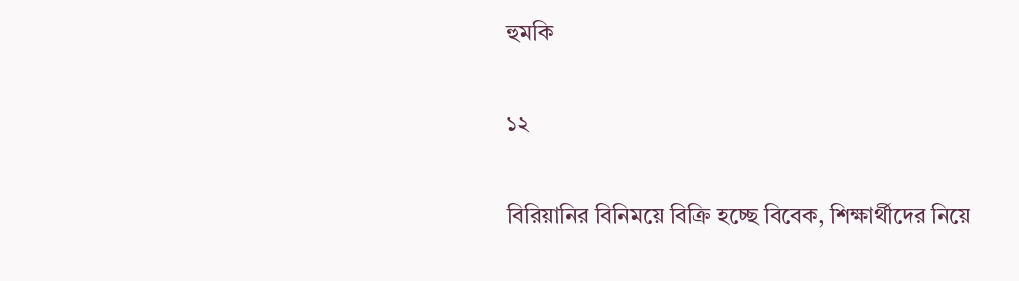হুমকি

১২

বিরিয়ানির বিনিময়ে বিক্রি হচ্ছে বিবেক, শিক্ষার্থীদের নিয়ে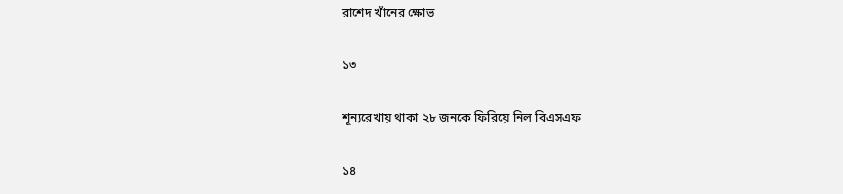রাশেদ খাঁনের ক্ষোভ

১৩

শূন্যরেখায় থাকা ২৮ জনকে ফিরিয়ে নিল বিএসএফ

১৪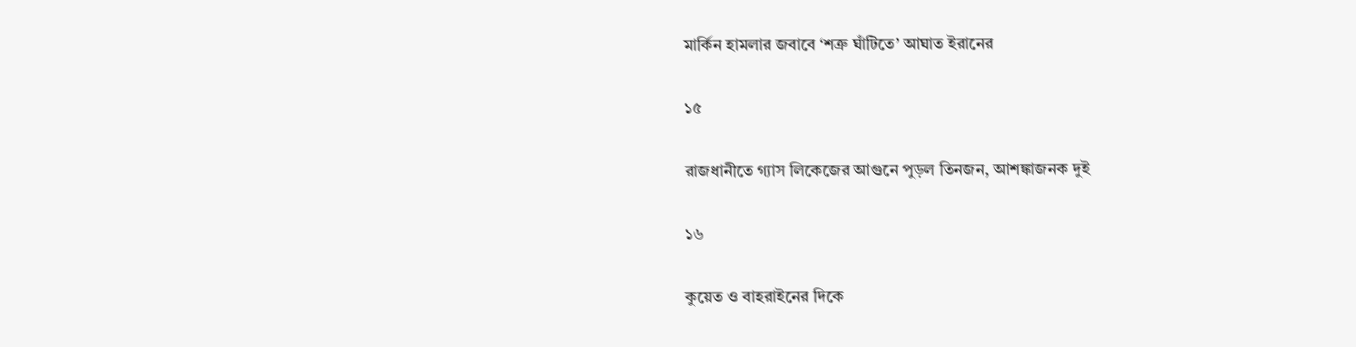মার্কিন হামলার জবাবে ‘শত্রু ঘাঁটিতে’ আঘাত ইরানের

১৫

রাজধানীতে গ্যাস লিকেজের আগুনে পুড়ল তিনজন, আশঙ্কাজনক দুই

১৬

কুয়েত ও বাহরাইনের দিকে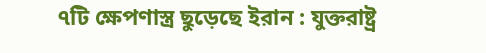৭টি ক্ষেপণাস্ত্র ছুড়েছে ইরান : যুক্তরাষ্ট্র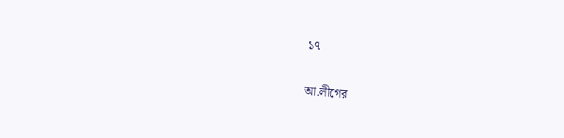১৭

আ.লীগের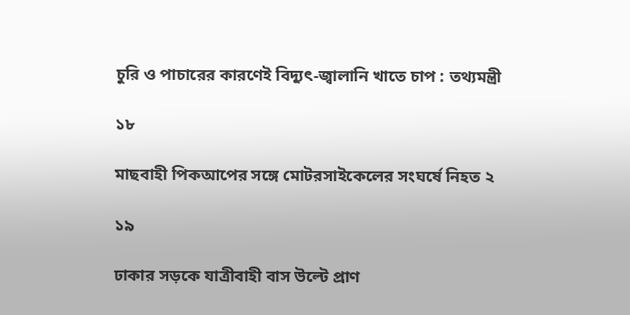চুরি ও পাচারের কারণেই বিদ্যুৎ-জ্বালানি খাতে চাপ : তথ্যমন্ত্রী

১৮

মাছবাহী পিকআপের সঙ্গে মোটরসাইকেলের সংঘর্ষে নিহত ২

১৯

ঢাকার সড়কে যাত্রীবাহী বাস উল্টে প্রাণ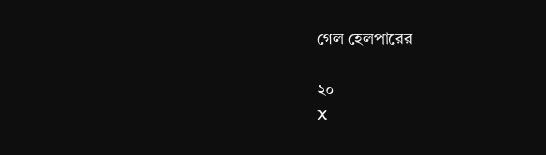গেল হেলপারের

২০
X